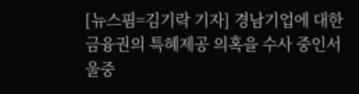[뉴스핌=김기락 기자] 경남기업에 대한 금융권의 특혜제공 의혹을 수사 중인서울중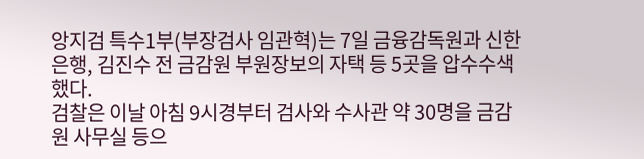앙지검 특수1부(부장검사 임관혁)는 7일 금융감독원과 신한은행, 김진수 전 금감원 부원장보의 자택 등 5곳을 압수수색했다.
검찰은 이날 아침 9시경부터 검사와 수사관 약 30명을 금감원 사무실 등으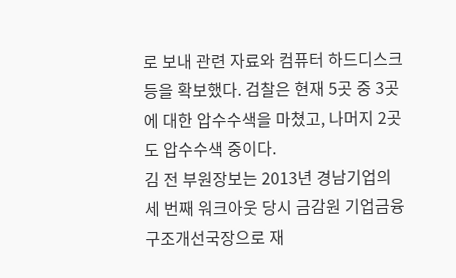로 보내 관련 자료와 컴퓨터 하드디스크 등을 확보했다. 검찰은 현재 5곳 중 3곳에 대한 압수수색을 마쳤고, 나머지 2곳도 압수수색 중이다.
김 전 부원장보는 2013년 경남기업의 세 번째 워크아웃 당시 금감원 기업금융구조개선국장으로 재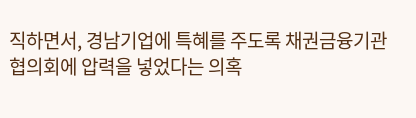직하면서, 경남기업에 특혜를 주도록 채권금융기관협의회에 압력을 넣었다는 의혹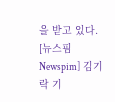을 받고 있다.
[뉴스핌 Newspim] 김기락 기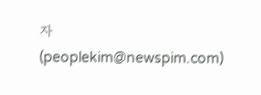자 (peoplekim@newspim.com)